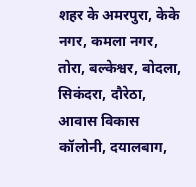शहर के अमरपुरा, केके नगर, कमला नगर, तोरा, बल्केश्वर, बोदला, सिकंदरा, दौरेठा, आवास विकास कॉलोनी, दयालबाग,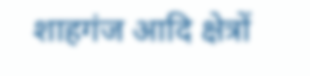शाहगंज आदि क्षेत्रों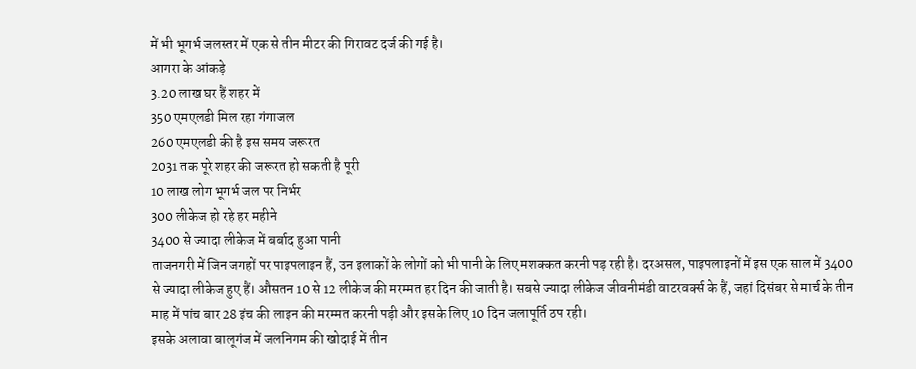में भी भूगर्भ जलस्तर में एक से तीन मीटर की गिरावट दर्ज की गई है।
आगरा के आंकड़े
3.20 लाख घर हैं शहर में
350 एमएलडी मिल रहा गंगाजल
260 एमएलडी की है इस समय जरूरत
2031 तक पूरे शहर की जरूरत हो सकती है पूरी
10 लाख लोग भूगर्भ जल पर निर्भर
300 लीकेज हो रहे हर महीने
3400 से ज्यादा लीकेज में बर्बाद हुआ पानी
ताजनगरी में जिन जगहों पर पाइपलाइन हैं, उन इलाकों के लोगों को भी पानी के लिए मशक्कत करनी पड़ रही है। दरअसल, पाइपलाइनों में इस एक साल में 3400 से ज्यादा लीकेज हुए हैं। औसतन 10 से 12 लीकेज की मरम्मत हर दिन की जाती है। सबसे ज्यादा लीकेज जीवनीमंडी वाटरवर्क्स के हैं, जहां दिसंबर से मार्च के तीन माह में पांच बार 28 इंच की लाइन की मरम्मत करनी पड़ी और इसके लिए 10 दिन जलापूर्ति ठप रही।
इसके अलावा बालूगंज में जलनिगम की खोदाई में तीन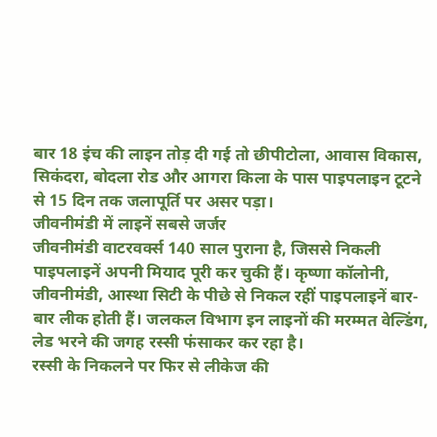बार 18 इंच की लाइन तोड़ दी गई तो छीपीटोला, आवास विकास, सिकंदरा, बोदला रोड और आगरा किला के पास पाइपलाइन टूटने से 15 दिन तक जलापूर्ति पर असर पड़ा।
जीवनीमंडी में लाइनें सबसे जर्जर
जीवनीमंडी वाटरवर्क्स 140 साल पुराना है, जिससे निकली पाइपलाइनें अपनी मियाद पूरी कर चुकी हैं। कृष्णा कॉलोनी, जीवनीमंडी, आस्था सिटी के पीछे से निकल रहीं पाइपलाइनें बार-बार लीक होती हैं। जलकल विभाग इन लाइनों की मरम्मत वेल्डिंग, लेड भरने की जगह रस्सी फंसाकर कर रहा है।
रस्सी के निकलने पर फिर से लीकेज की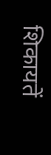शिकायतें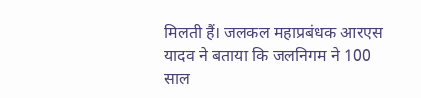मिलती हैं। जलकल महाप्रबंधक आरएस यादव ने बताया कि जलनिगम ने 100 साल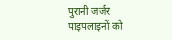पुरानी जर्जर पाइपलाइनों को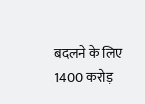बदलने के लिए 1400 करोड़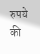रुपये की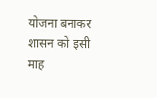योजना बनाकर शासन को इसी माह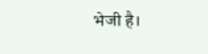भेजी है।